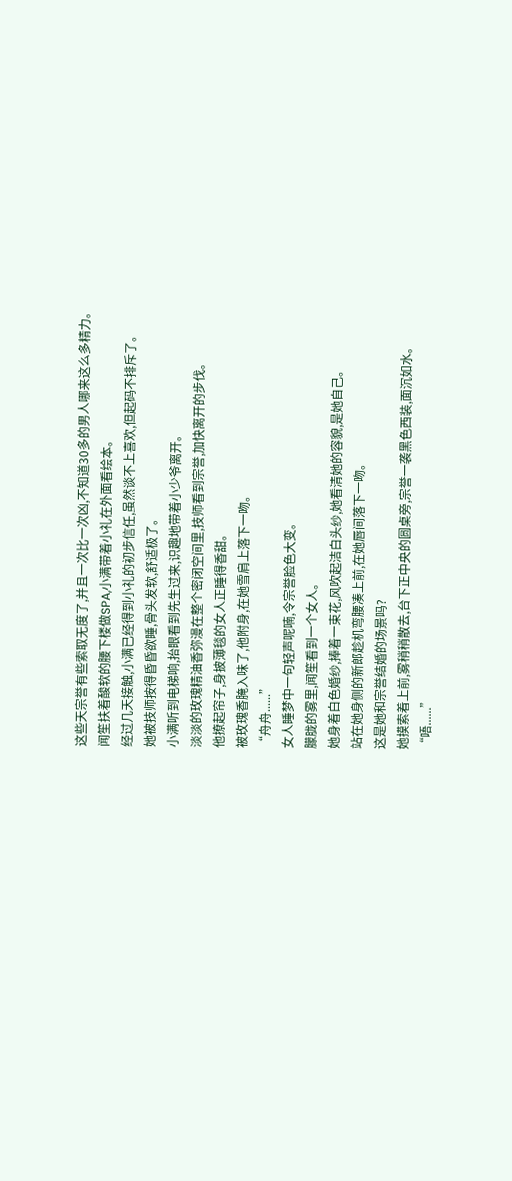这些天宗誉有些索取无度了,并且一次比一次凶,不知道30多的男人哪来这么多精力。
闻笙扶着酸软的腰下楼做SPA,小满带着小礼在外面看绘本。
经过几天接触,小满已经得到小礼的初步信任,虽然谈不上喜欢,但起码不排斥了。
她被技师按得昏昏欲睡,骨头发软,舒适极了。
小满听到电梯响,抬眼看到先生过来,识趣地带着小少爷离开。
淡淡的玫瑰精油香弥漫在整个密闭空间里,技师看到宗誉,加快离开的步伐。
他撩起帘子,身披薄毯的女人正睡得香甜。
被玫瑰香腌入味了,他附身,在她雪肩上落下一吻。
“舟舟......”
女人睡梦中一句轻声呢喃,令宗誉脸色大变。
朦胧的雾里,闻笙看到一个女人。
她身着白色婚纱,捧着一束花,风吹起洁白头纱,她看清她的容貌,是她自己。
站在她身侧的新郎趁机弯腰凑上前,在她唇间落下一吻。
这是她和宗誉结婚的场景吗?
她摸索着上前,雾稍稍散去,台下正中央的圆桌旁,宗誉一袭黑色西装,面沉如水。
“唔......”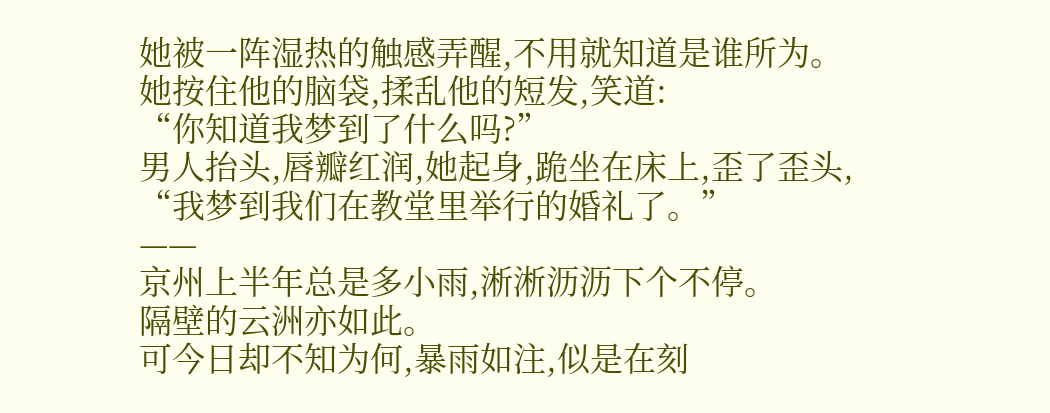她被一阵湿热的触感弄醒,不用就知道是谁所为。
她按住他的脑袋,揉乱他的短发,笑道:
“你知道我梦到了什么吗?”
男人抬头,唇瓣红润,她起身,跪坐在床上,歪了歪头,
“我梦到我们在教堂里举行的婚礼了。”
——
京州上半年总是多小雨,淅淅沥沥下个不停。
隔壁的云洲亦如此。
可今日却不知为何,暴雨如注,似是在刻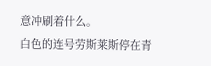意冲刷着什么。
白色的连号劳斯莱斯停在青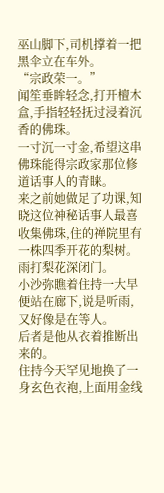巫山脚下,司机撑着一把黑伞立在车外。
“宗政荣一。”
闻笙垂眸轻念,打开檀木盒,手指轻轻抚过浸着沉香的佛珠。
一寸沉一寸金,希望这串佛珠能得宗政家那位修道话事人的青睐。
来之前她做足了功课,知晓这位神秘话事人最喜收集佛珠,住的禅院里有一株四季开花的梨树。
雨打梨花深闭门。
小沙弥瞧着住持一大早便站在廊下,说是听雨,又好像是在等人。
后者是他从衣着推断出来的。
住持今天罕见地换了一身玄色衣袍,上面用金线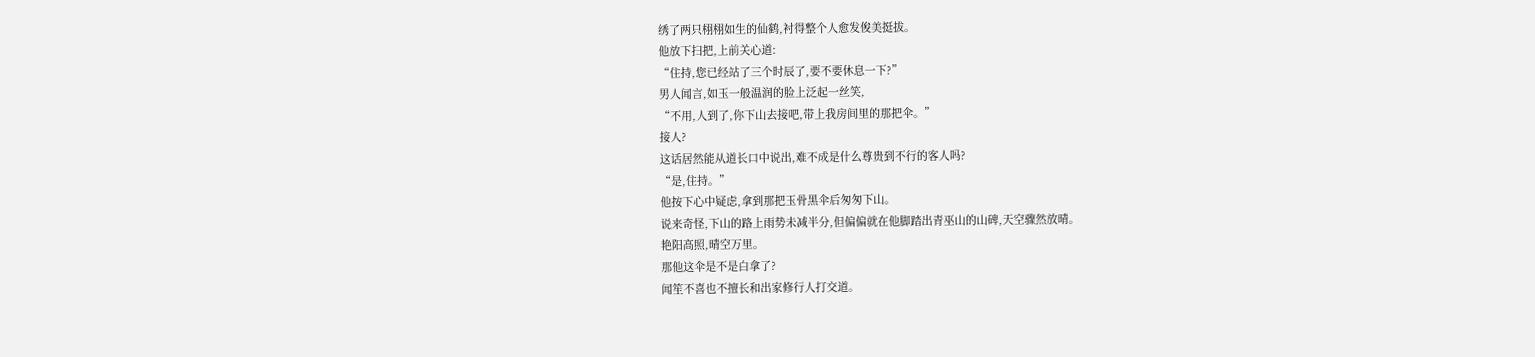绣了两只栩栩如生的仙鹤,衬得整个人愈发俊美挺拔。
他放下扫把,上前关心道:
“住持,您已经站了三个时辰了,要不要休息一下?”
男人闻言,如玉一般温润的脸上泛起一丝笑,
“不用,人到了,你下山去接吧,带上我房间里的那把伞。”
接人?
这话居然能从道长口中说出,难不成是什么尊贵到不行的客人吗?
“是,住持。”
他按下心中疑虑,拿到那把玉骨黑伞后匆匆下山。
说来奇怪,下山的路上雨势未减半分,但偏偏就在他脚踏出青巫山的山碑,天空骤然放晴。
艳阳高照,晴空万里。
那他这伞是不是白拿了?
闻笙不喜也不擅长和出家修行人打交道。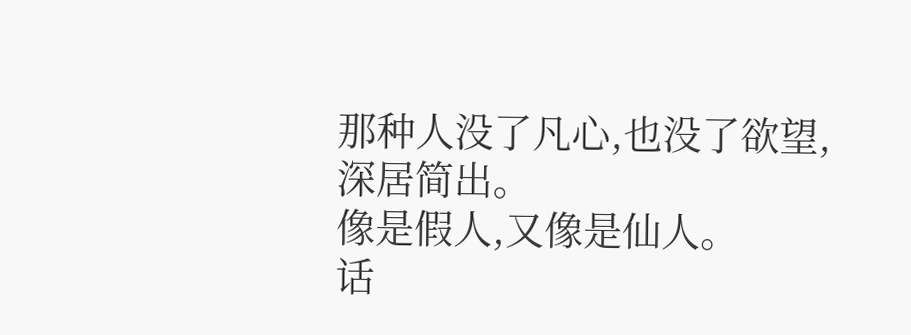那种人没了凡心,也没了欲望,深居简出。
像是假人,又像是仙人。
话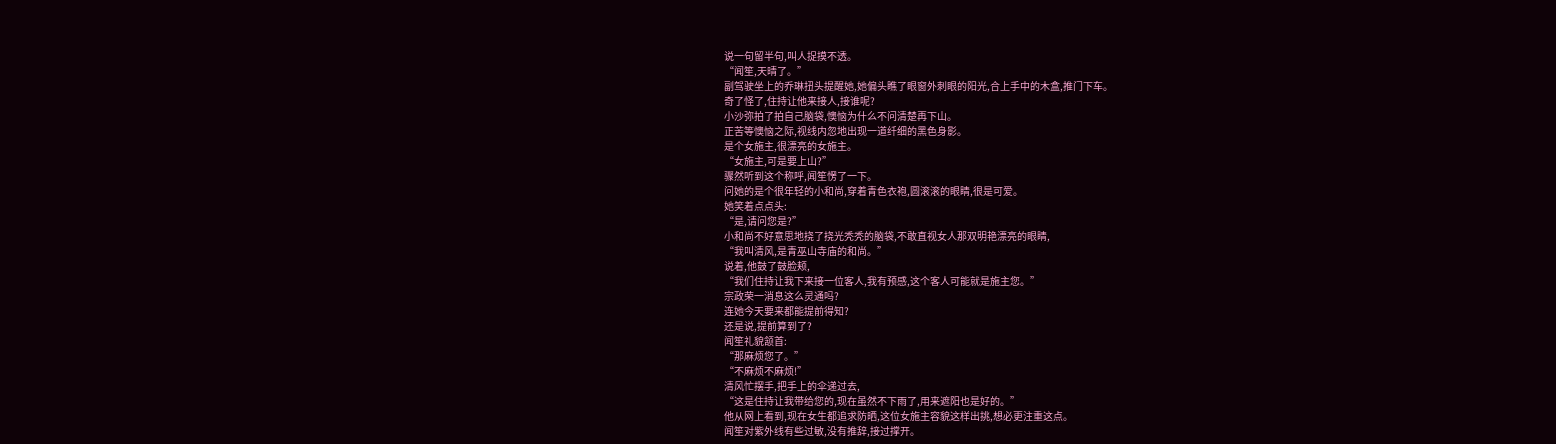说一句留半句,叫人捉摸不透。
“闻笙,天晴了。”
副驾驶坐上的乔琳扭头提醒她,她偏头瞧了眼窗外刺眼的阳光,合上手中的木盒,推门下车。
奇了怪了,住持让他来接人,接谁呢?
小沙弥拍了拍自己脑袋,懊恼为什么不问清楚再下山。
正苦等懊恼之际,视线内忽地出现一道纤细的黑色身影。
是个女施主,很漂亮的女施主。
“女施主,可是要上山?”
骤然听到这个称呼,闻笙愣了一下。
问她的是个很年轻的小和尚,穿着青色衣袍,圆滚滚的眼睛,很是可爱。
她笑着点点头:
“是,请问您是?”
小和尚不好意思地挠了挠光秃秃的脑袋,不敢直视女人那双明艳漂亮的眼睛,
“我叫清风,是青巫山寺庙的和尚。”
说着,他鼓了鼓脸颊,
“我们住持让我下来接一位客人,我有预感,这个客人可能就是施主您。”
宗政荣一消息这么灵通吗?
连她今天要来都能提前得知?
还是说,提前算到了?
闻笙礼貌颔首:
“那麻烦您了。”
“不麻烦不麻烦!”
清风忙摆手,把手上的伞递过去,
“这是住持让我带给您的,现在虽然不下雨了,用来遮阳也是好的。”
他从网上看到,现在女生都追求防晒,这位女施主容貌这样出挑,想必更注重这点。
闻笙对紫外线有些过敏,没有推辞,接过撑开。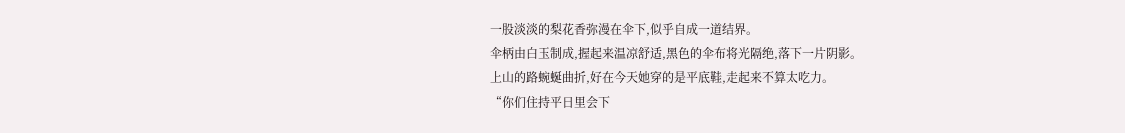一股淡淡的梨花香弥漫在伞下,似乎自成一道结界。
伞柄由白玉制成,握起来温凉舒适,黑色的伞布将光隔绝,落下一片阴影。
上山的路蜿蜒曲折,好在今天她穿的是平底鞋,走起来不算太吃力。
“你们住持平日里会下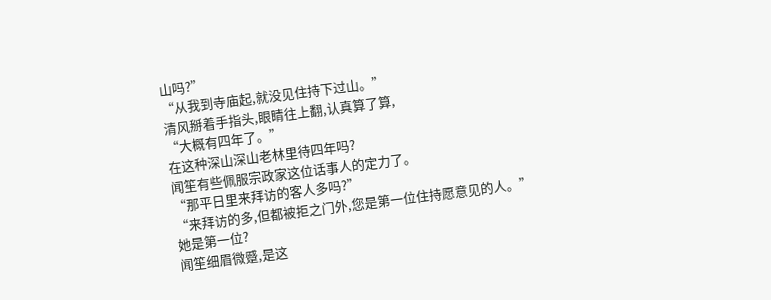山吗?”
“从我到寺庙起,就没见住持下过山。”
清风掰着手指头,眼睛往上翻,认真算了算,
“大概有四年了。”
在这种深山深山老林里待四年吗?
闻笙有些佩服宗政家这位话事人的定力了。
“那平日里来拜访的客人多吗?”
“来拜访的多,但都被拒之门外,您是第一位住持愿意见的人。”
她是第一位?
闻笙细眉微蹙,是这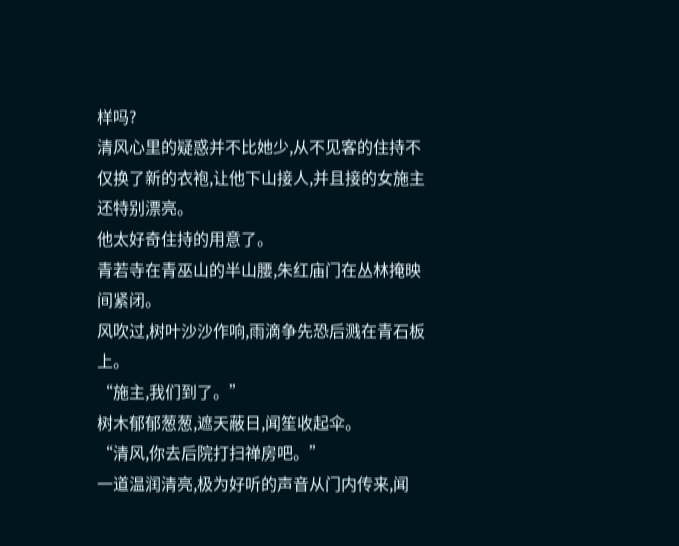样吗?
清风心里的疑惑并不比她少,从不见客的住持不仅换了新的衣袍,让他下山接人,并且接的女施主还特别漂亮。
他太好奇住持的用意了。
青若寺在青巫山的半山腰,朱红庙门在丛林掩映间紧闭。
风吹过,树叶沙沙作响,雨滴争先恐后溅在青石板上。
“施主,我们到了。”
树木郁郁葱葱,遮天蔽日,闻笙收起伞。
“清风,你去后院打扫禅房吧。”
一道温润清亮,极为好听的声音从门内传来,闻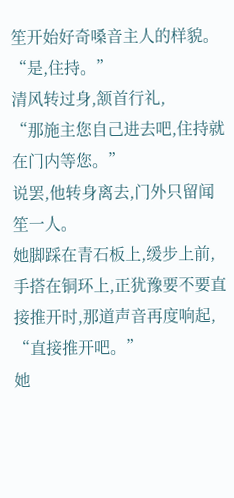笙开始好奇嗓音主人的样貌。
“是,住持。”
清风转过身,颔首行礼,
“那施主您自己进去吧,住持就在门内等您。”
说罢,他转身离去,门外只留闻笙一人。
她脚踩在青石板上,缓步上前,手搭在铜环上,正犹豫要不要直接推开时,那道声音再度响起,
“直接推开吧。”
她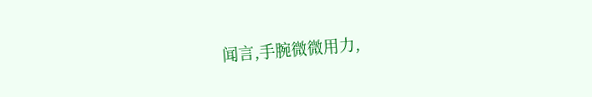闻言,手腕微微用力,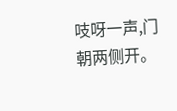吱呀一声,门朝两侧开。